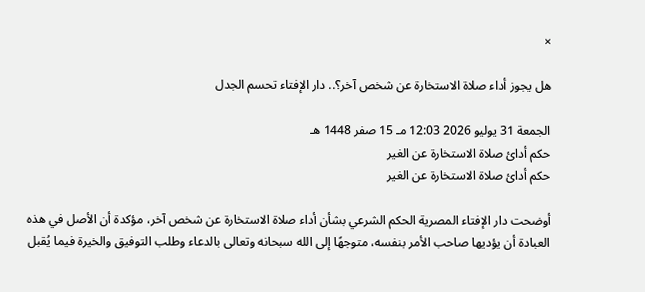×

هل يجوز أداء صلاة الاستخارة عن شخص آخر؟.. دار الإفتاء تحسم الجدل

الجمعة 31 يوليو 2026 12:03 مـ 15 صفر 1448 هـ
حكم أدائ صلاة الاستخارة عن الغير
حكم أدائ صلاة الاستخارة عن الغير

أوضحت دار الإفتاء المصرية الحكم الشرعي بشأن أداء صلاة الاستخارة عن شخص آخر، مؤكدة أن الأصل في هذه العبادة أن يؤديها صاحب الأمر بنفسه، متوجهًا إلى الله سبحانه وتعالى بالدعاء وطلب التوفيق والخيرة فيما يُقبل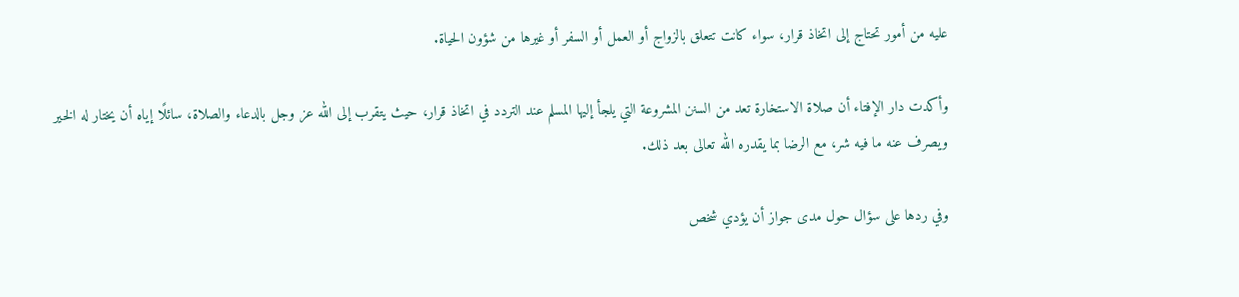عليه من أمور تحتاج إلى اتخاذ قرار، سواء كانت تتعلق بالزواج أو العمل أو السفر أو غيرها من شؤون الحياة.

وأكدت دار الإفتاء أن صلاة الاستخارة تعد من السنن المشروعة التي يلجأ إليها المسلم عند التردد في اتخاذ قرار، حيث يتقرب إلى الله عز وجل بالدعاء والصلاة، سائلًا إياه أن يختار له الخير ويصرف عنه ما فيه شر، مع الرضا بما يقدره الله تعالى بعد ذلك.

وفي ردها على سؤال حول مدى جواز أن يؤدي شخص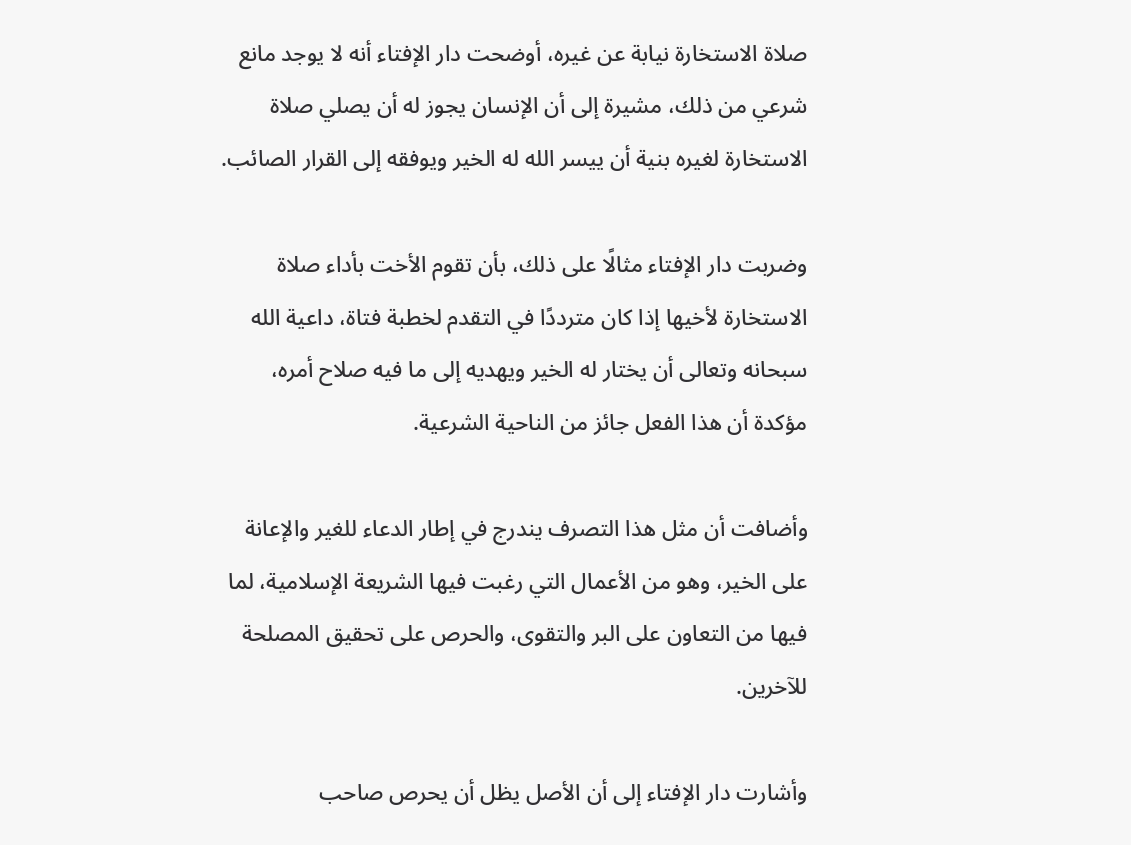صلاة الاستخارة نيابة عن غيره، أوضحت دار الإفتاء أنه لا يوجد مانع شرعي من ذلك، مشيرة إلى أن الإنسان يجوز له أن يصلي صلاة الاستخارة لغيره بنية أن ييسر الله له الخير ويوفقه إلى القرار الصائب.

وضربت دار الإفتاء مثالًا على ذلك، بأن تقوم الأخت بأداء صلاة الاستخارة لأخيها إذا كان مترددًا في التقدم لخطبة فتاة، داعية الله سبحانه وتعالى أن يختار له الخير ويهديه إلى ما فيه صلاح أمره، مؤكدة أن هذا الفعل جائز من الناحية الشرعية.

وأضافت أن مثل هذا التصرف يندرج في إطار الدعاء للغير والإعانة على الخير، وهو من الأعمال التي رغبت فيها الشريعة الإسلامية، لما فيها من التعاون على البر والتقوى، والحرص على تحقيق المصلحة للآخرين.

وأشارت دار الإفتاء إلى أن الأصل يظل أن يحرص صاحب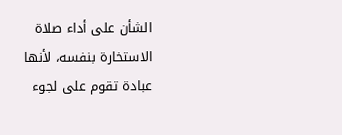الشأن على أداء صلاة الاستخارة بنفسه، لأنها عبادة تقوم على لجوء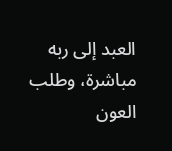العبد إلى ربه مباشرة، وطلب العون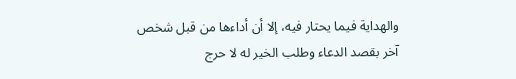والهداية فيما يحتار فيه، إلا أن أداءها من قبل شخص آخر بقصد الدعاء وطلب الخير له لا حرج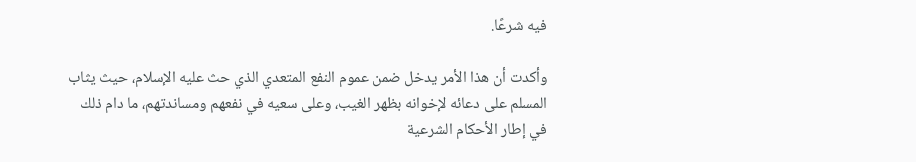فيه شرعًا.

وأكدت أن هذا الأمر يدخل ضمن عموم النفع المتعدي الذي حث عليه الإسلام، حيث يثاب المسلم على دعائه لإخوانه بظهر الغيب، وعلى سعيه في نفعهم ومساندتهم، ما دام ذلك في إطار الأحكام الشرعية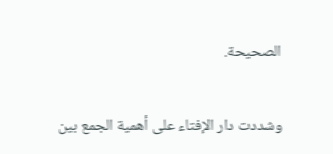الصحيحة.

وشددت دار الإفتاء على أهمية الجمع بين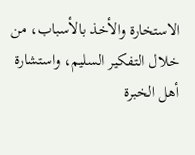الاستخارة والأخذ بالأسباب، من خلال التفكير السليم، واستشارة أهل الخبرة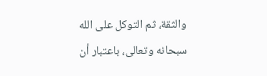والثقة، ثم التوكل على الله سبحانه وتعالى، باعتبار أن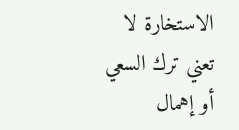الاستخارة لا تعني ترك السعي أو إهمال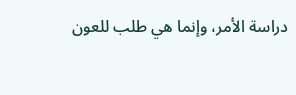دراسة الأمر، وإنما هي طلب للعون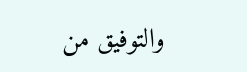والتوفيق من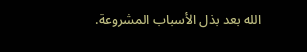الله بعد بذل الأسباب المشروعة.